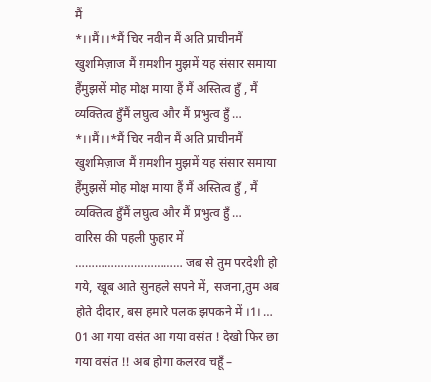मैं
*।।मैं।।*मैं चिर नवीन मैं अति प्राचीनमैं खुशमिज़ाज मैं ग़मशीन मुझमें यह संसार समाया हैंमुझसें मोह मोक्ष माया हैं मैं अस्तित्व हुँ , मैं व्यक्तित्व हुँमैं लघुत्व और मैं प्रभुत्व हुँ …
*।।मैं।।*मैं चिर नवीन मैं अति प्राचीनमैं खुशमिज़ाज मैं ग़मशीन मुझमें यह संसार समाया हैंमुझसें मोह मोक्ष माया हैं मैं अस्तित्व हुँ , मैं व्यक्तित्व हुँमैं लघुत्व और मैं प्रभुत्व हुँ …
वारिस की पहली फुहार में …………………………… जब से तुम परदेशी हो गये, खूब आते सुनहले सपने में, सजना,तुम अब होते दीदार, बस हमारे पलक झपकने में ।1। …
01 आ गया वसंत आ गया वसंत ! देखो फिर छा गया वसंत !! अब होगा कलरव चहूँ –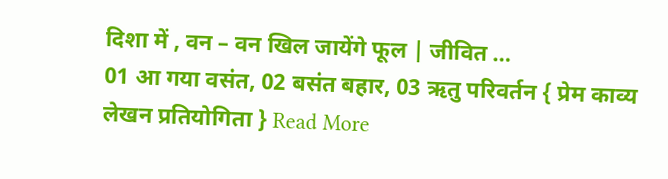दिशा में , वन – वन खिल जायेंगे फूल | जीवित …
01 आ गया वसंत, 02 बसंत बहार, 03 ऋतु परिवर्तन { प्रेम काव्य लेखन प्रतियोगिता } Read More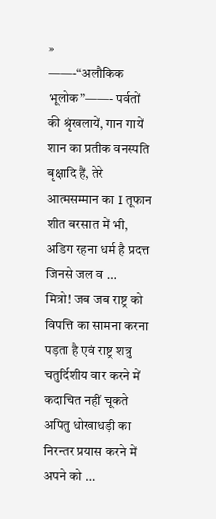»
——-“अलौकिक भूलोक”——- पर्वतों की श्रृंखलायें, गान गायें शान का प्रतीक वनस्पति बृक्षादि हैं, तेरे आत्मसम्मान का I तूफान शीत बरसात में भी, अडिग रहना धर्म है प्रदत्त जिनसे जल व …
मित्रो! जब जब राष्ट्र को विपत्ति का सामना करना पड़ता है एवं राष्ट्र शत्रु चतुर्दिशीय वार करने में कदाचित नहीं चूकते अपितु धोखाधड़ी का निरन्तर प्रयास करने में अपने को …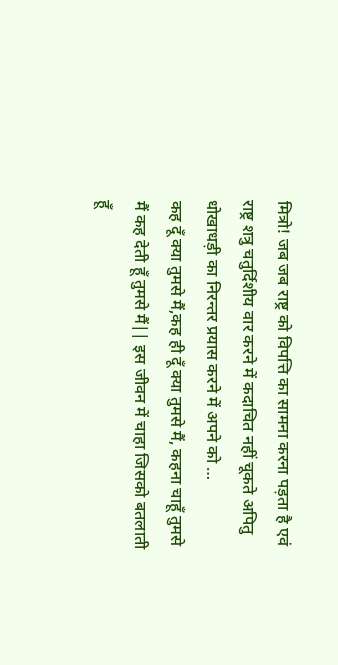मित्रो! जब जब राष्ट्र को विपत्ति का सामना करना पड़ता है एवं राष्ट्र शत्रु चतुर्दिशीय वार करने में कदाचित नहीं चूकते अपितु धोखाधड़ी का निरन्तर प्रयास करने में अपने को …
कह दूँ क्या तुमसे मैं,कह ही दूँ क्या तुमसे मैं, कहना चाहूँ तुमसे मैं कह देती हूँ तुमसे मैं|| इस जीवन में चाहा जिसको बतलाती हूँ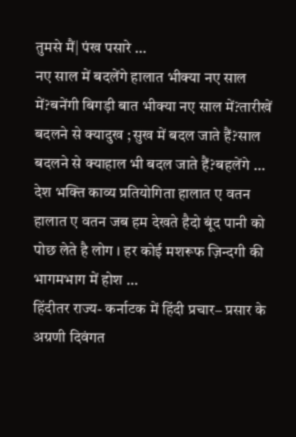तुमसे मैं| पंख पसारे …
नए साल में बदलेंगे हालात भीक्या नए साल में?बनेंगी बिगड़ी बात भीक्या नए साल में?तारीखें बदलने से क्यादुख ;सुख में बदल जाते हैं?साल बदलने से क्याहाल भी बदल जाते हैं?बहलेंगे …
देश भक्ति काव्य प्रतियोगिता हालात ए वतन हालात ए वतन जब हम देखते हैदो बूंद पानी को पोछ लेते है लोग । हर कोई मशरूफ ज़िन्दगी की भागमभाग में होश …
हिंदीतर राज्य- कर्नाटक में हिंदी प्रचार– प्रसार के अग्रणी दिवंगत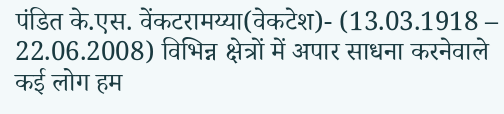पंडित के.एस. वेंकटरामय्या(वेकटेश)- (13.03.1918 – 22.06.2008) विभिन्न क्षेत्रों में अपार साधना करनेवाले कई लोग हम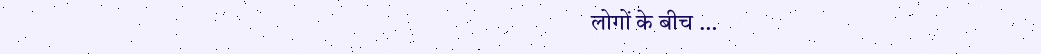लोगों के बीच …